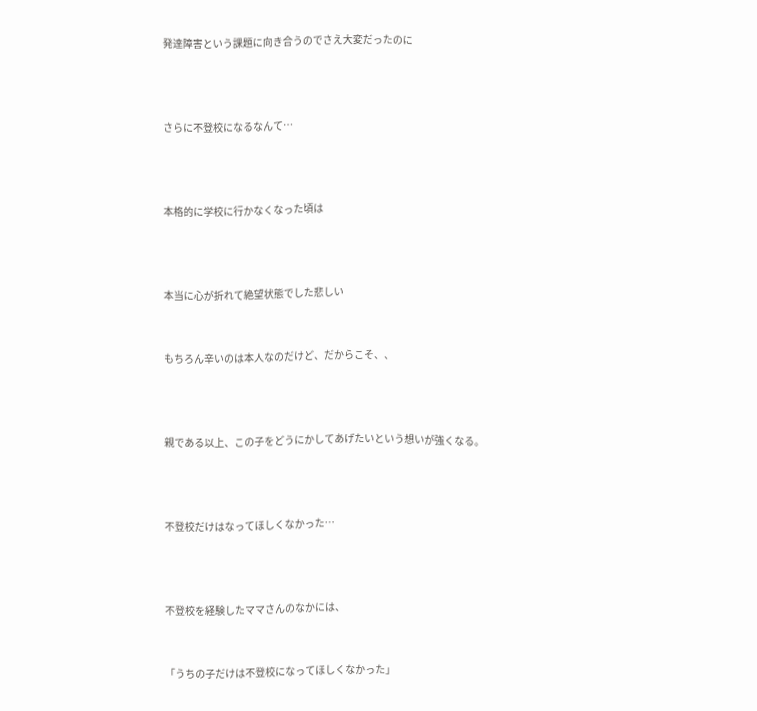発達障害という課題に向き合うのでさえ大変だったのに



さらに不登校になるなんて…



本格的に学校に行かなくなった頃は



本当に心が折れて絶望状態でした悲しい


もちろん辛いのは本人なのだけど、だからこそ、、



親である以上、この子をどうにかしてあげたいという想いが強くなる。



不登校だけはなってほしくなかった…



不登校を経験したママさんのなかには、


「うちの子だけは不登校になってほしくなかった」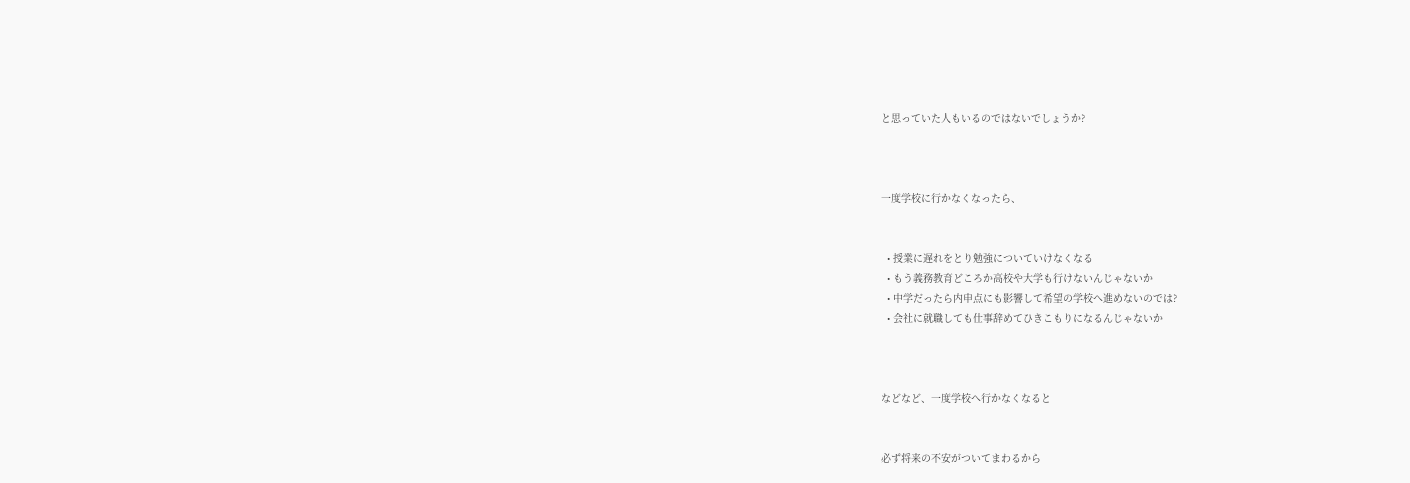と思っていた人もいるのではないでしょうか?



一度学校に行かなくなったら、


  • 授業に遅れをとり勉強についていけなくなる
  • もう義務教育どころか高校や大学も行けないんじゃないか
  • 中学だったら内申点にも影響して希望の学校へ進めないのでは?
  • 会社に就職しても仕事辞めてひきこもりになるんじゃないか



などなど、一度学校へ行かなくなると


必ず将来の不安がついてまわるから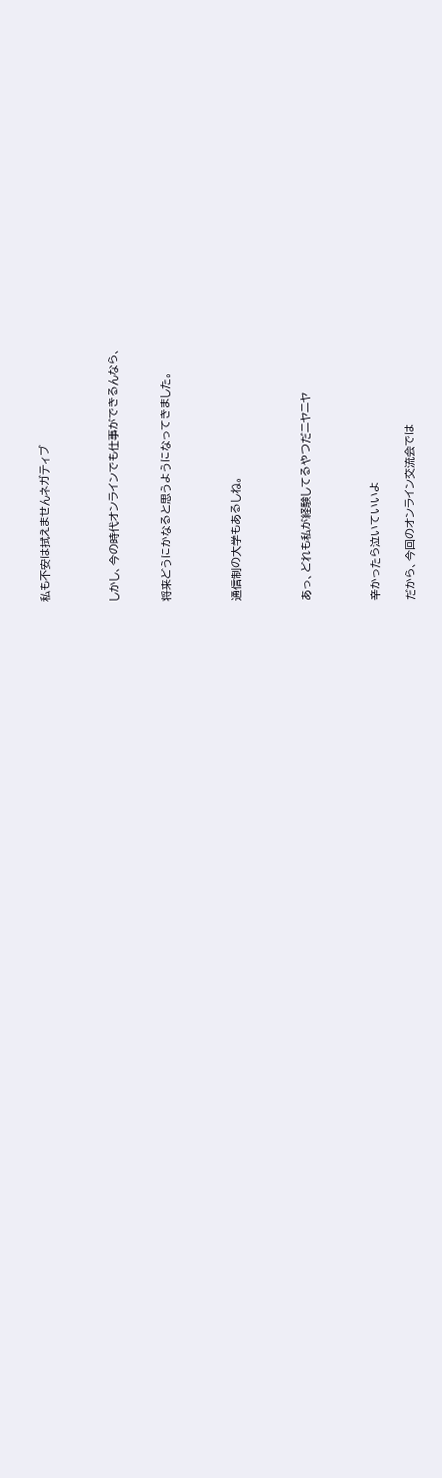私も不安は拭えませんネガティブ



しかし、今の時代オンラインでも仕事ができるんなら、


将来どうにかなると思うようになってきました。



通信制の大学もあるしね。



あっ、どれも私が経験してるやつだニヤニヤ



辛かったら泣いていいよ

だから、今回のオンライン交流会では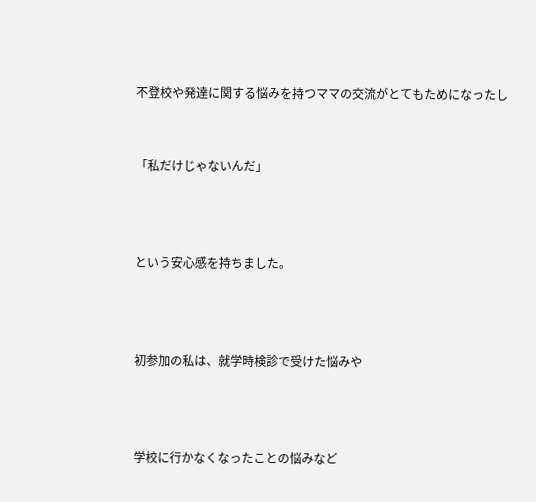不登校や発達に関する悩みを持つママの交流がとてもためになったし


「私だけじゃないんだ」



という安心感を持ちました。



初参加の私は、就学時検診で受けた悩みや



学校に行かなくなったことの悩みなど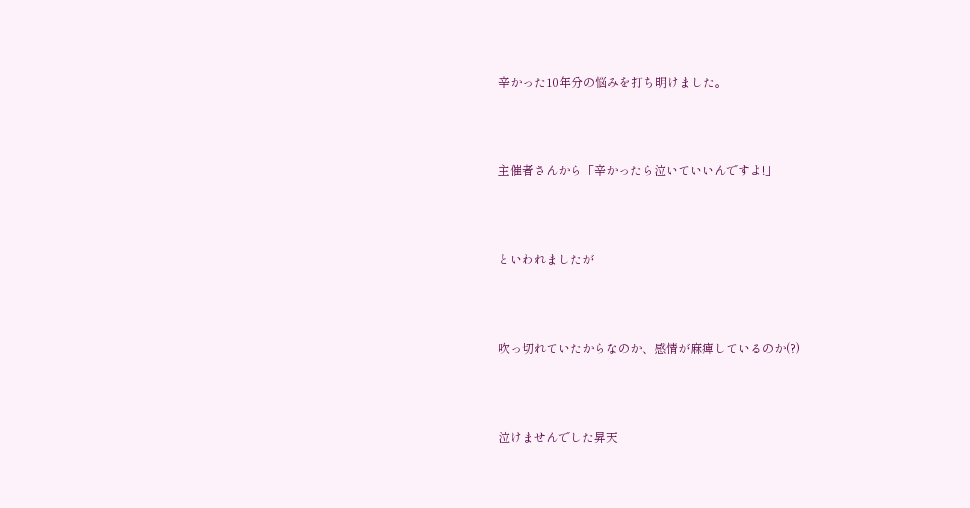辛かった10年分の悩みを打ち明けました。



主催者さんから「辛かったら泣いていいんですよ!」



といわれましたが



吹っ切れていたからなのか、感情が麻痺しているのか(?)



泣けませんでした昇天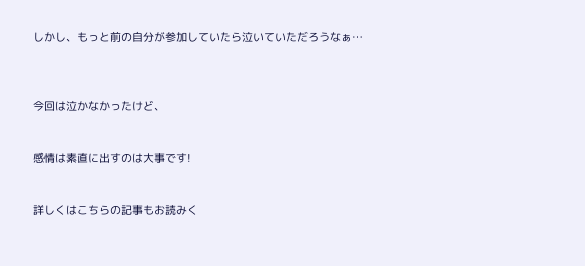しかし、もっと前の自分が参加していたら泣いていただろうなぁ…



今回は泣かなかったけど、


感情は素直に出すのは大事です!


詳しくはこちらの記事もお読みく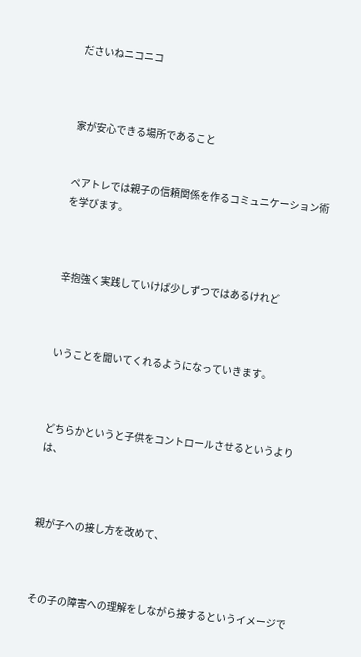ださいねニコニコ



家が安心できる場所であること


ペアトレでは親子の信頼関係を作るコミュニケーション術を学びます。



辛抱強く実践していけば少しずつではあるけれど



いうことを聞いてくれるようになっていきます。



どちらかというと子供をコントロールさせるというよりは、



親が子への接し方を改めて、



その子の障害への理解をしながら接するというイメージで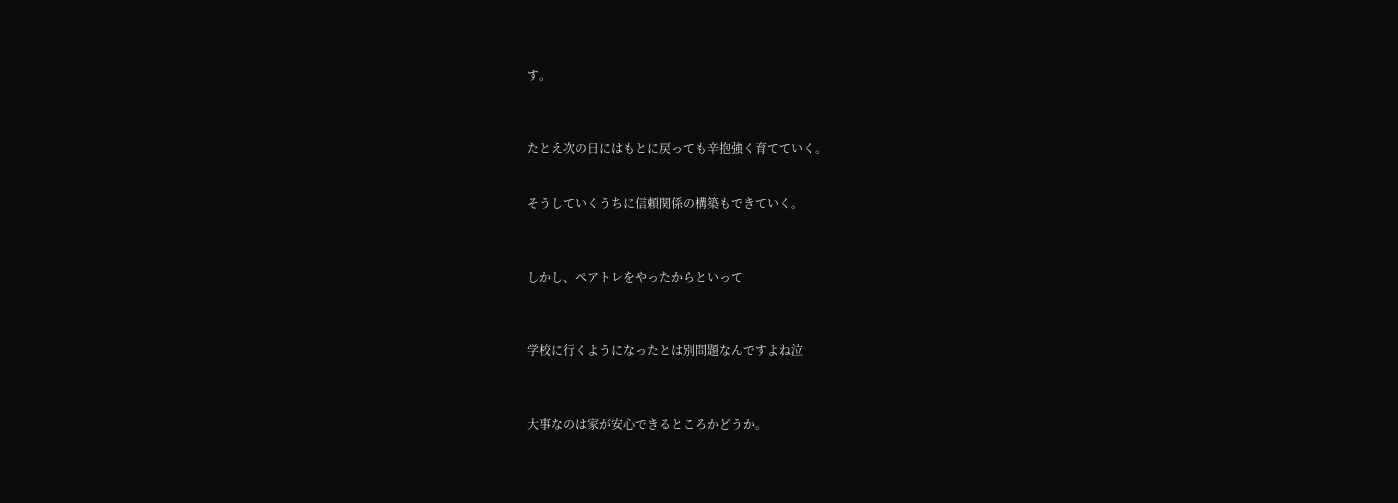す。



たとえ次の日にはもとに戻っても辛抱強く育てていく。


そうしていくうちに信頼関係の構築もできていく。



しかし、ペアトレをやったからといって



学校に行くようになったとは別問題なんですよね泣



大事なのは家が安心できるところかどうか。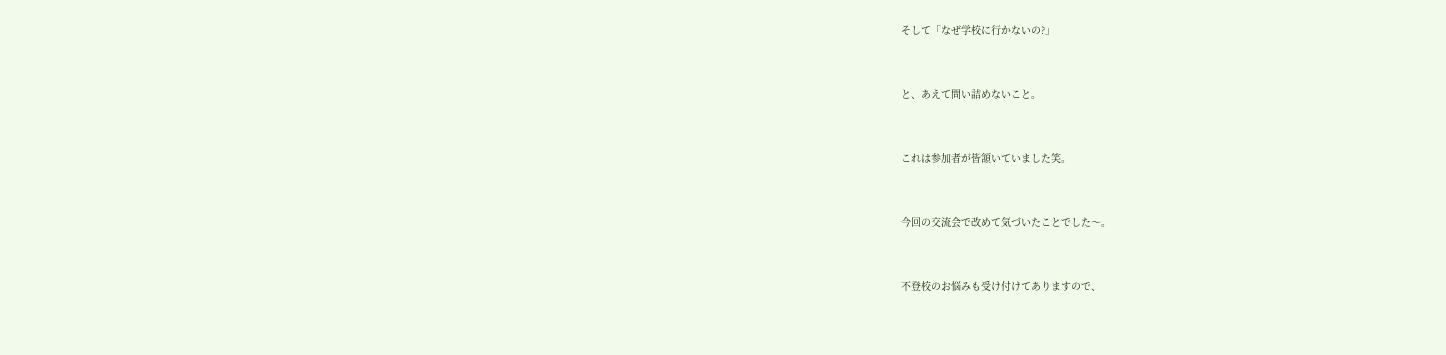そして「なぜ学校に行かないの?」



と、あえて問い詰めないこと。



これは参加者が皆頷いていました笑。



今回の交流会で改めて気づいたことでした〜。



不登校のお悩みも受け付けてありますので、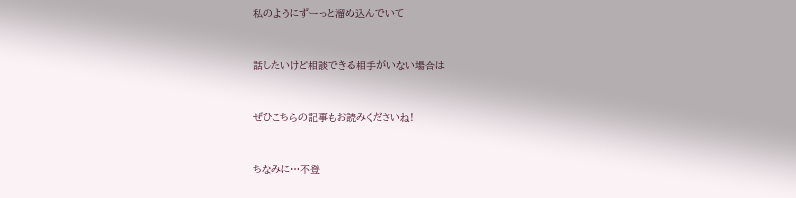私のようにずーっと溜め込んでいて



話したいけど相談できる相手がいない場合は



ぜひこちらの記事もお読みくださいね!



ちなみに…不登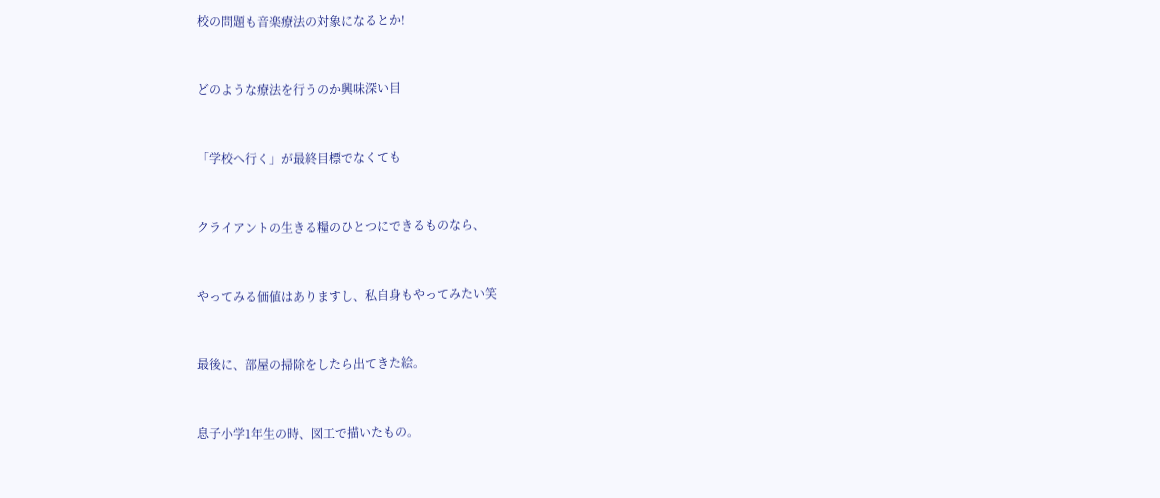校の問題も音楽療法の対象になるとか!



どのような療法を行うのか興味深い目



「学校へ行く」が最終目標でなくても



クライアントの生きる糧のひとつにできるものなら、



やってみる価値はありますし、私自身もやってみたい笑



最後に、部屋の掃除をしたら出てきた絵。



息子小学1年生の時、図工で描いたもの。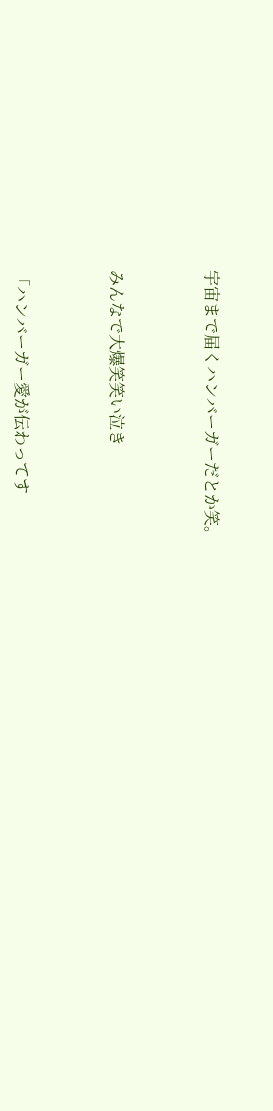宇宙まで届くハンバーガーだとか笑。



みんなで大爆笑笑い泣き



「ハンバーガー愛が伝わってす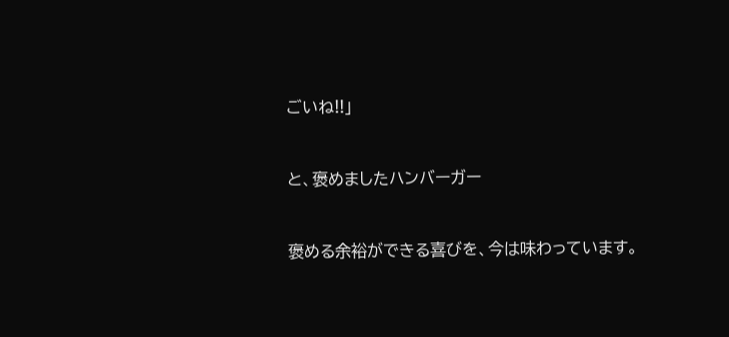ごいね!!」



と、褒めましたハンバーガー



褒める余裕ができる喜びを、今は味わっています。